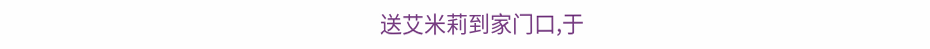送艾米莉到家门口,于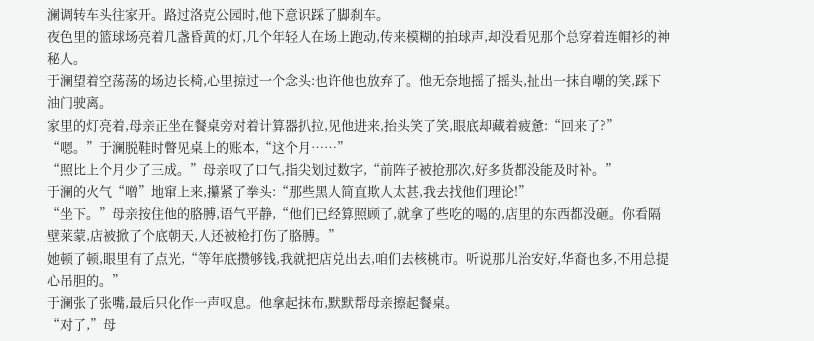澜调转车头往家开。路过洛克公园时,他下意识踩了脚刹车。
夜色里的篮球场亮着几盏昏黄的灯,几个年轻人在场上跑动,传来模糊的拍球声,却没看见那个总穿着连帽衫的神秘人。
于澜望着空荡荡的场边长椅,心里掠过一个念头:也许他也放弃了。他无奈地摇了摇头,扯出一抹自嘲的笑,踩下油门驶离。
家里的灯亮着,母亲正坐在餐桌旁对着计算器扒拉,见他进来,抬头笑了笑,眼底却藏着疲惫:“回来了?”
“嗯。”于澜脱鞋时瞥见桌上的账本,“这个月……”
“照比上个月少了三成。”母亲叹了口气,指尖划过数字,“前阵子被抢那次,好多货都没能及时补。”
于澜的火气“噌”地窜上来,攥紧了拳头:“那些黑人简直欺人太甚,我去找他们理论!”
“坐下。”母亲按住他的胳膊,语气平静,“他们已经算照顾了,就拿了些吃的喝的,店里的东西都没砸。你看隔壁莱蒙,店被掀了个底朝天,人还被枪打伤了胳膊。”
她顿了顿,眼里有了点光,“等年底攒够钱,我就把店兑出去,咱们去核桃市。听说那儿治安好,华裔也多,不用总提心吊胆的。”
于澜张了张嘴,最后只化作一声叹息。他拿起抹布,默默帮母亲擦起餐桌。
“对了,”母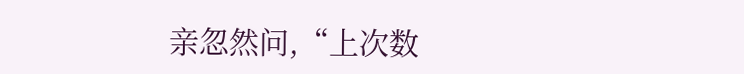亲忽然问,“上次数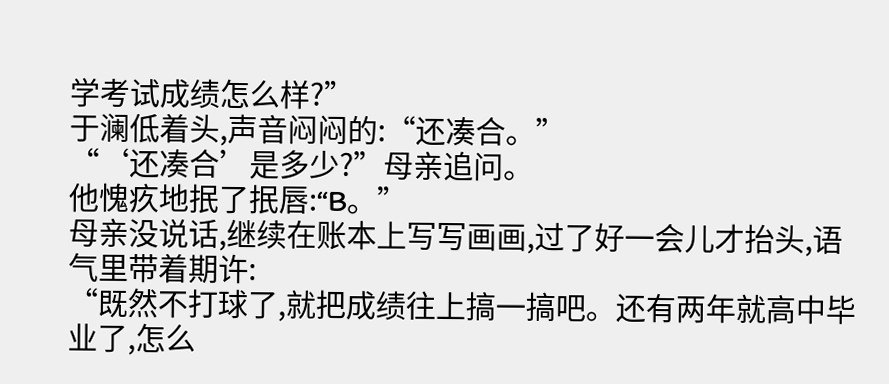学考试成绩怎么样?”
于澜低着头,声音闷闷的:“还凑合。”
“‘还凑合’是多少?”母亲追问。
他愧疚地抿了抿唇:“B。”
母亲没说话,继续在账本上写写画画,过了好一会儿才抬头,语气里带着期许:
“既然不打球了,就把成绩往上搞一搞吧。还有两年就高中毕业了,怎么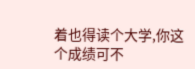着也得读个大学,你这个成绩可不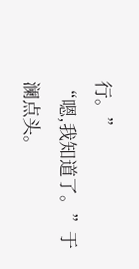行。”
“嗯,我知道了。”于澜点头。